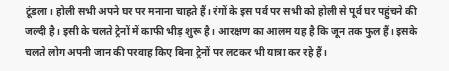टूंडला। होली सभी अपने घर पर मनाना चाहते हैं। रंगों के इस पर्व पर सभी को होली से पूर्व घर पहुंचने की जल्दी है। इसी के चलते ट्रेनों में काफी भीड़ शुरू है। आरक्षण का आलम यह है कि जून तक फुल हैं। इसके चलते लोग अपनी जान की परवाह किए बिना ट्रेनों पर लटकर भी यात्रा कर रहे हैं।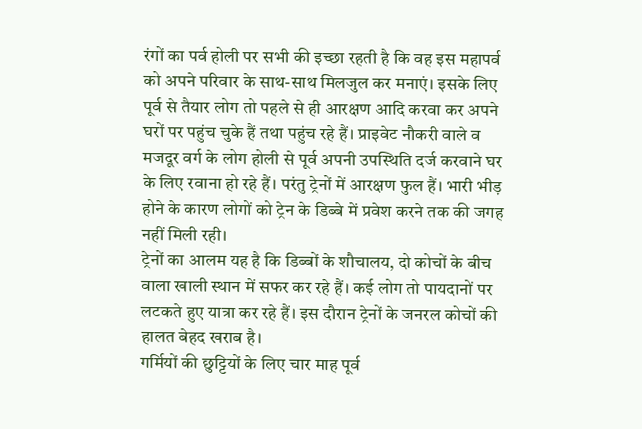रंगों का पर्व होली पर सभी की इच्छा रहती है कि वह इस महापर्व को अपने परिवार के साथ-साथ मिलजुल कर मनाएं। इसके लिए पूर्व से तैयार लोग तो पहले से ही आरक्षण आदि करवा कर अपने घरों पर पहुंच चुके हैं तथा पहुंच रहे हैं। प्राइवेट नौकरी वाले व मजदूर वर्ग के लोग होली से पूर्व अपनी उपस्थिति दर्ज करवाने घर के लिए रवाना हो रहे हैं। परंतु ट्रेनों में आरक्षण फुल हैं। भारी भीड़ होने के कारण लोगों को ट्रेन के डिब्बे में प्रवेश करने तक की जगह नहीं मिली रही।
ट्रेनों का आलम यह है कि डिब्बों के शौचालय, दो कोचों के बीच वाला खाली स्थान में सफर कर रहे हैं। कई लोग तो पायदानों पर लटकते हुए यात्रा कर रहे हैं। इस दौरान ट्रेनों के जनरल कोचों की हालत बेहद खराब है।
गर्मियों की छुट्टियों के लिए चार माह पूर्व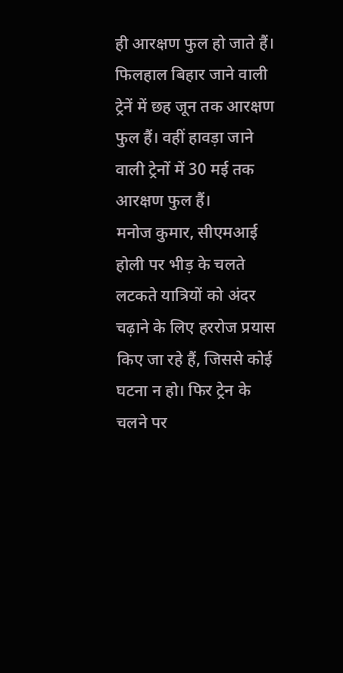ही आरक्षण फुल हो जाते हैं। फिलहाल बिहार जाने वाली ट्रेनें में छह जून तक आरक्षण फुल हैं। वहीं हावड़ा जाने वाली ट्रेनों में 30 मई तक आरक्षण फुल हैं।
मनोज कुमार, सीएमआई
होली पर भीड़ के चलते लटकते यात्रियों को अंदर चढ़ाने के लिए हररोज प्रयास किए जा रहे हैं, जिससे कोई घटना न हो। फिर ट्रेन के चलने पर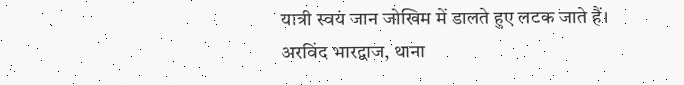यात्री स्वयं जान जोखिम में डालते हुए लटक जाते हैं।
अरविंद भारद्वाज, थाना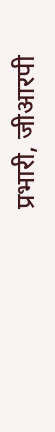प्रभारी, जीआरपी